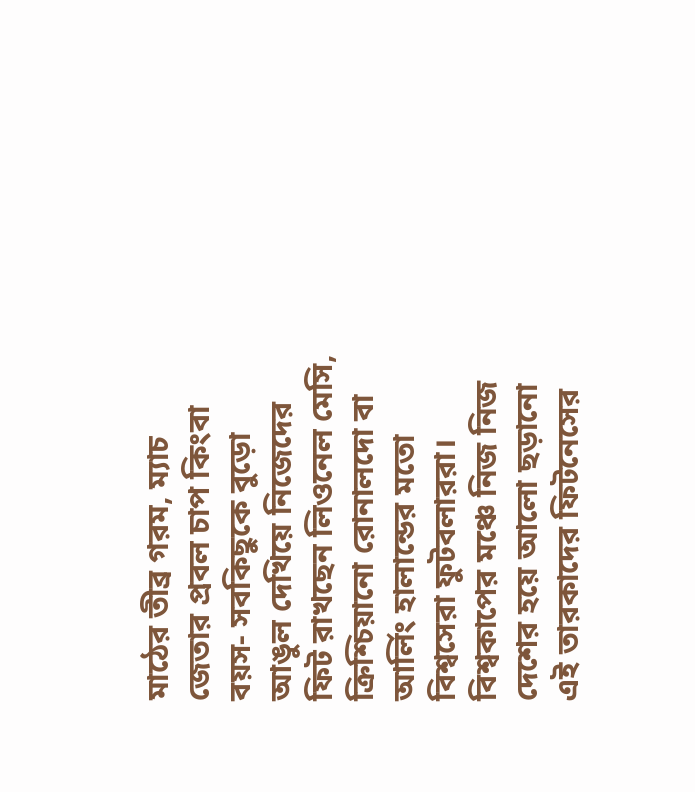মাঠের তীব্র গরম, ম্যাচ জেতার প্রবল চাপ কিংবা বয়স- সবকিছুকে বুড়ো আঙুল দেখিয়ে নিজেদের ফিট রাখছেন লিওনেল মেসি, ক্রিশ্চিয়ানো রোনালদো বা আর্লিং হালান্ডের মতো বিশ্বসেরা ফুটবলাররা। বিশ্বকাপের মঞ্চে নিজ নিজ দেশের হয়ে আলো ছড়ানো এই তারকাদের ফিটনেসের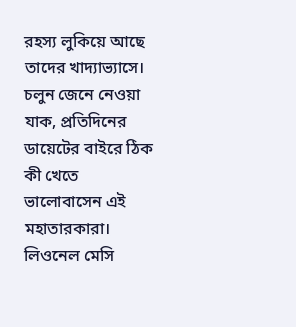রহস্য লুকিয়ে আছে তাদের খাদ্যাভ্যাসে। চলুন জেনে নেওয়া যাক, প্রতিদিনের ডায়েটের বাইরে ঠিক কী খেতে ভালোবাসেন এই মহাতারকারা।
লিওনেল মেসি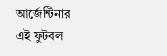আর্জেন্টিনার এই ফুটবল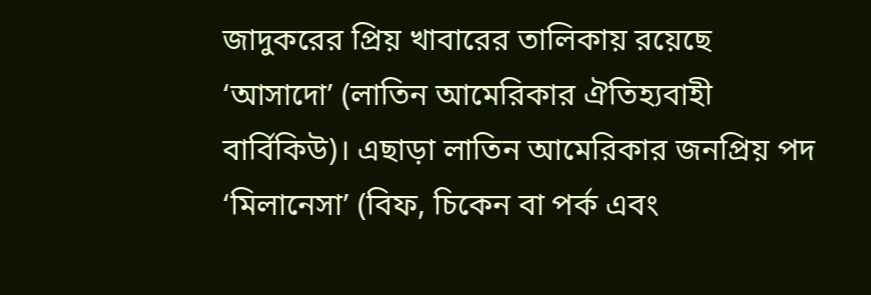জাদুকরের প্রিয় খাবারের তালিকায় রয়েছে ‘আসাদো’ (লাতিন আমেরিকার ঐতিহ্যবাহী বার্বিকিউ)। এছাড়া লাতিন আমেরিকার জনপ্রিয় পদ ‘মিলানেসা’ (বিফ, চিকেন বা পর্ক এবং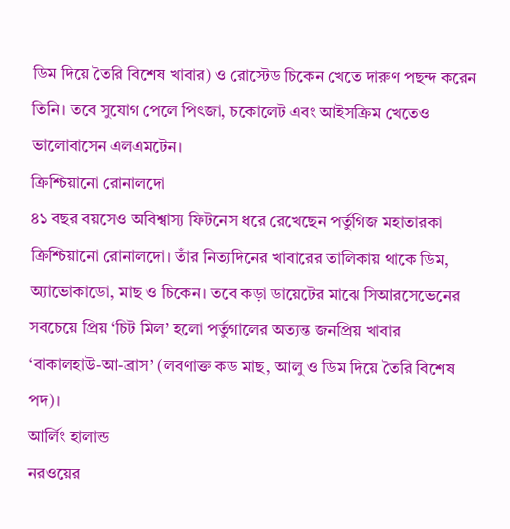ডিম দিয়ে তৈরি বিশেষ খাবার) ও রোস্টেড চিকেন খেতে দারুণ পছন্দ করেন তিনি। তবে সুযোগ পেলে পিৎজা, চকোলেট এবং আইসক্রিম খেতেও ভালোবাসেন এলএমটেন।
ক্রিশ্চিয়ানো রোনালদো
৪১ বছর বয়সেও অবিশ্বাস্য ফিটনেস ধরে রেখেছেন পর্তুগিজ মহাতারকা ক্রিশ্চিয়ানো রোনালদো। তাঁর নিত্যদিনের খাবারের তালিকায় থাকে ডিম, অ্যাভোকাডো, মাছ ও চিকেন। তবে কড়া ডায়েটের মাঝে সিআরসেভেনের সবচেয়ে প্রিয় ‘চিট মিল’ হলো পর্তুগালের অত্যন্ত জনপ্রিয় খাবার ‘বাকালহাউ-আ-ব্রাস’ (লবণাক্ত কড মাছ, আলু ও ডিম দিয়ে তৈরি বিশেষ পদ)।
আর্লিং হালান্ড
নরওয়ের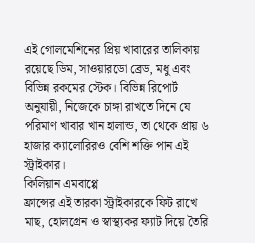এই গোলমেশিনের প্রিয় খাবারের তালিকায় রয়েছে ডিম, সাওয়ারডো ব্রেড, মধু এবং বিভিন্ন রকমের স্টেক। বিভিন্ন রিপোর্ট অনুযায়ী, নিজেকে চাঙ্গা রাখতে দিনে যে পরিমাণ খাবার খান হালান্ড, তা থেকে প্রায় ৬ হাজার ক্যালোরিরও বেশি শক্তি পান এই স্ট্রাইকার।
কিলিয়ান এমবাপ্পে
ফ্রান্সের এই তারকা স্ট্রাইকারকে ফিট রাখে মাছ, হোলগ্রেন ও স্বাস্থ্যকর ফ্যাট দিয়ে তৈরি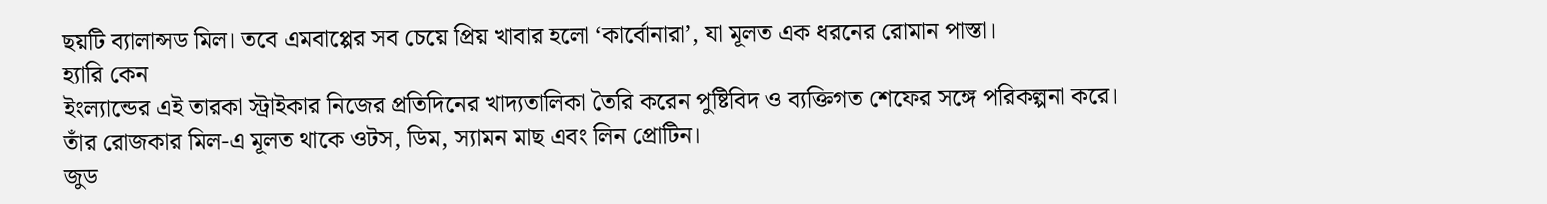ছয়টি ব্যালান্সড মিল। তবে এমবাপ্পের সব চেয়ে প্রিয় খাবার হলো ‘কার্বোনারা’, যা মূলত এক ধরনের রোমান পাস্তা।
হ্যারি কেন
ইংল্যান্ডের এই তারকা স্ট্রাইকার নিজের প্রতিদিনের খাদ্যতালিকা তৈরি করেন পুষ্টিবিদ ও ব্যক্তিগত শেফের সঙ্গে পরিকল্পনা করে। তাঁর রোজকার মিল-এ মূলত থাকে ওটস, ডিম, স্যামন মাছ এবং লিন প্রোটিন।
জুড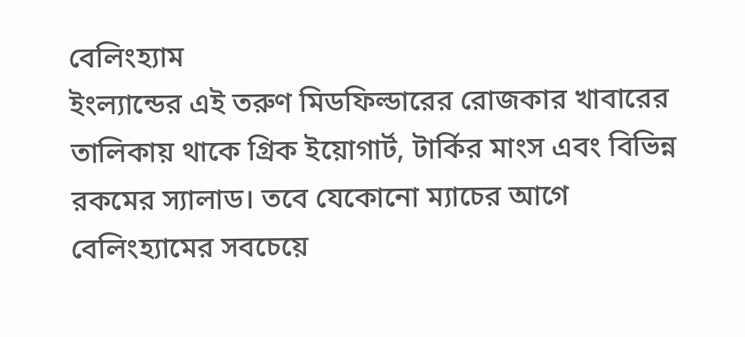বেলিংহ্যাম
ইংল্যান্ডের এই তরুণ মিডফিল্ডারের রোজকার খাবারের তালিকায় থাকে গ্রিক ইয়োগার্ট, টার্কির মাংস এবং বিভিন্ন রকমের স্যালাড। তবে যেকোনো ম্যাচের আগে বেলিংহ্যামের সবচেয়ে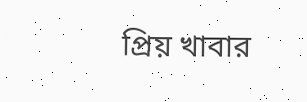প্রিয় খাবার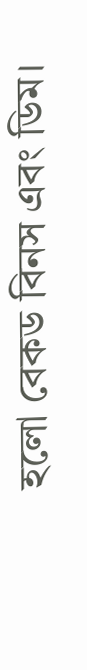হলো বেকড বিনস এবং ডিম।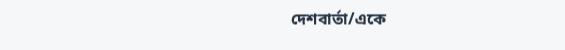দেশবার্তা/একে